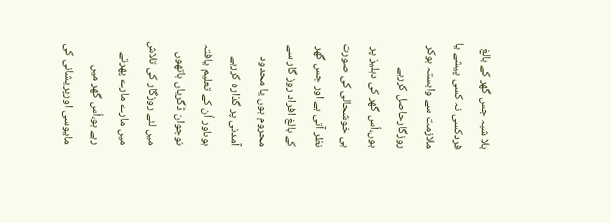بلا شبہ جس گھر کے بالغ فردکسی نہ کسی پیشے یا ملازمت سے وابستہ ہوکر روزگارحاصل کررہے ہوں،اُس گھر کی دہلیز پر ہی خوشحالی کی صورت نظر آتی ہے اور جس گھر کے بالغ افراد روز گار سے محروم ہوں یا محدود آمدنی پر گذارہ کررہے ہوںاور اُن کے تعلیم یافتہ نوجوان ڈگریاں ہاتھوں میں لئے روزگار کی تلاش میں مارے مارے پھرتے رہے ہو،اُس گھر میں مایوسی اورپریشانی کی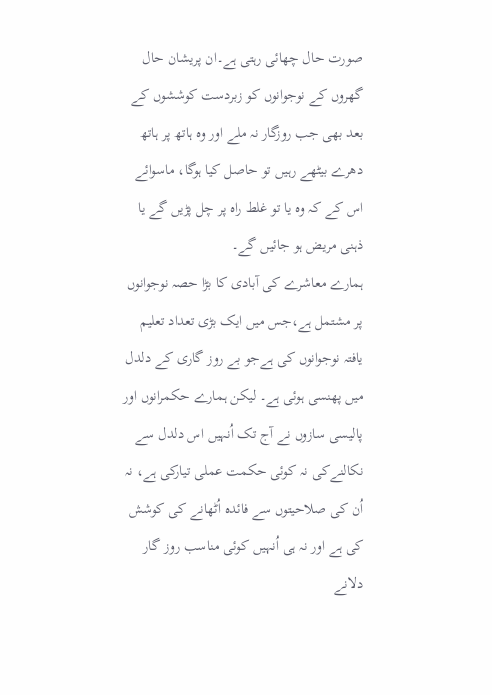صورت حال چھائی رہتی ہے۔ان پریشان حال گھروں کے نوجوانوں کو زبردست کوششوں کے بعد بھی جب روزگار نہ ملے اور وہ ہاتھ پر ہاتھ دھرے بیٹھے رہیں تو حاصل کیا ہوگا، ماسوائے اس کے کہ وہ یا تو غلط راہ پر چل پڑیں گے یا ذہنی مریض ہو جائیں گے۔
ہمارے معاشرے کی آبادی کا بڑا حصہ نوجوانوں پر مشتمل ہے،جس میں ایک بڑی تعداد تعلیم یافتہ نوجوانوں کی ہےجو بے روز گاری کے دلدل میں پھنسی ہوئی ہے۔ لیکن ہمارے حکمرانوں اور پالیسی سازوں نے آج تک اُنہیں اس دلدل سے نکالنےکی نہ کوئی حکمت عملی تیارکی ہے، نہ اُن کی صلاحیتوں سے فائدہ اُٹھانے کی کوشش کی ہے اور نہ ہی اُنہیں کوئی مناسب روز گار دلانے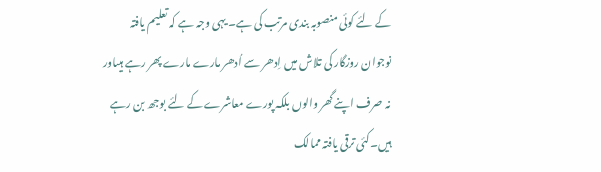کے لئے کوئی منصوبہ بندی مرتب کی ہے۔ یہی وجہ ہے کہ تعلیم یافتہ نوجوان روزگار کی تلاش میں اِدھر سے اُدھر مارے مارے پھر رہے ہیںاور نہ صرف اپنے گھر والوں بلکہ پورے معاشرے کے لئے بوجھ بن رہے ہیں۔کئی ترقی یافتہ ممالک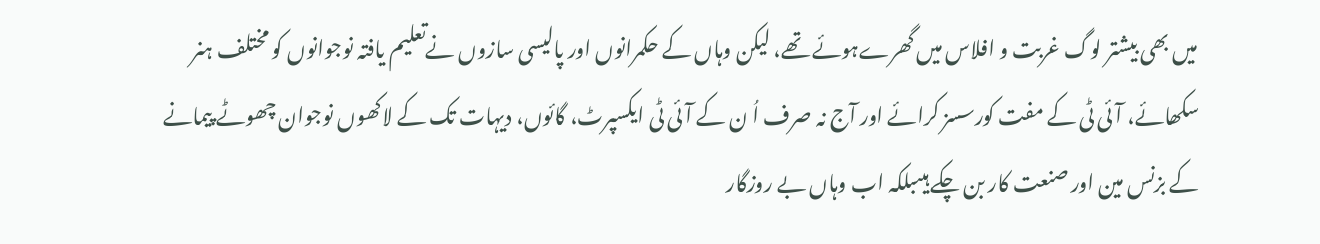میں بھی بیشتر لوگ غربت و افلاس میں گھرےہوئے تھے، لیکن وہاں کے حکمرانوں اور پالیسی سازوں نےتعلیم یافتہ نوجوانوں کو مختلف ہنر سکھائے، آئی ٹی کے مفت کورسسز کرائے اور آج نہ صرف اُ ن کے آئی ٹی ایکسپرٹ، گائوں، دیہات تک کے لاکھوں نوجوان چھوٹے پیمانے کے بزنس مین اور صنعت کار بن چکے ہیںبلکہ اب وہاں بے روزگار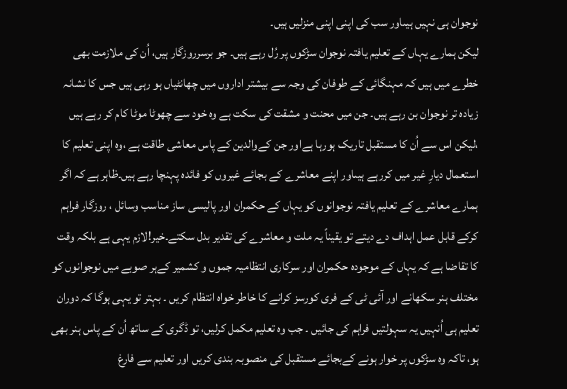نوجوان ہی نہیں ہیںاور سب کی اپنی اپنی منزلیں ہیں۔
لیکن ہمارے یہاں کے تعلیم یافتہ نوجوان سڑکوں پر رُل رہے ہیں۔ جو برسرروزگار ہیں، اُن کی ملازمت بھی خطرے میں ہیں کہ مہنگائی کے طوفان کی وجہ سے بیشتر اداروں میں چھانٹیاں ہو رہی ہیں جس کا نشانہ زیادہ تر نوجوان بن رہے ہیں۔ جن میں محنت و مشقت کی سکت ہے وہ خود سے چھوٹا موٹا کام کر رہے ہیں ،لیکن اس سے اُن کا مستقبل تاریک ہورہا ہےاور جن کےوالدین کے پاس معاشی طاقت ہے ،وہ اپنی تعلیم کا استعمال دیارِ غیر میں کررہے ہیںاور اپنے معاشرے کے بجائے غیروں کو فائدہ پہنچا رہے ہیں۔ظاہر ہے کہ اگر ہمارے معاشرے کے تعلیم یافتہ نوجوانوں کو یہاں کے حکمران اور پالیسی ساز مناسب وسائل ، روزگار فراہم کرکے قابل عمل اہداف دے دیتے تو یقیناً یہ ملت و معاشرے کی تقدیر بدل سکتے۔خیر!لازم یہی ہے بلکہ وقت کا تقاضا ہے کہ یہاں کے موجودہ حکمران اور سرکاری انتظامیہ جموں و کشمیر کےہر صوبے میں نوجوانوں کو مختلف ہنر سکھانے اور آئی ٹی کے فری کورسز کرانے کا خاطر خواہ انتظام کریں ۔ بہتر تو یہی ہوگا کہ دوران تعلیم ہی اُنہیں یہ سہولتیں فراہم کی جائیں ۔ جب وہ تعلیم مکمل کرلیں، تو ڈگری کے ساتھ اُن کے پاس ہنر بھی ہو، تاکہ وہ سڑکوں پر خوار ہونے کےبجائے مستقبل کی منصوبہ بندی کریں اور تعلیم سے فارغ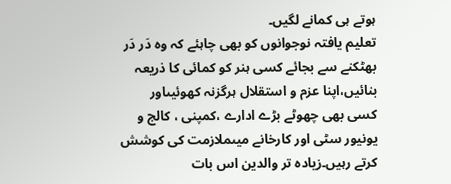ہوتے ہی کمانے لگیں۔
تعلیم یافتہ نوجوانوں کو بھی چاہئے کہ وہ دَر دَر بھٹکنے سے بجائے کسی ہنر کو کمائی کا ذریعہ بنائیں،اپنا عزم و استقلال ہرگزنہ کھوئیںاور کسی بھی چھوٹے بڑے ادارے ،کمپنی ، کالج و یونیور سٹی اور کارخانے میںملازمت کی کوشش کرتے رہیں۔زیادہ تر والدین اس بات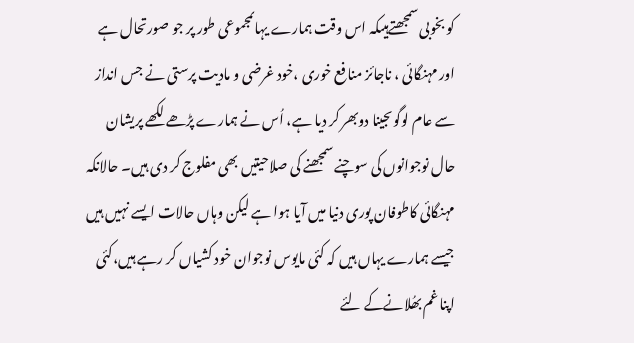کو بخوبی سمجھتےہیںکہ اس وقت ہمارے یہاںمجموعی طور پر جو صورتحال ہے اور مہنگائی ، ناجائز منافع خوری ،خود غرضی و مادیت پرستی نے جس انداز سے عام لوگوںجینا دوبھر کر دیا ہے، اُس نے ہمارے پڑھے لکھے پریشان حال نوجوانوں کی سوچنے سمجھنے کی صلاحیتیں بھی مفلوج کر دی ہیں۔ حالانکہ مہنگائی کاطوفان پوری دنیا میں آیا ہوا ہے لیکن وہاں حالات ایسے نہیں ہیں جیسے ہمارے یہاں ہیں کہ کئی مایوس نوجوان خود کشیاں کر رہے ہیں،کئی اپنا غم بھُلانےکے لئے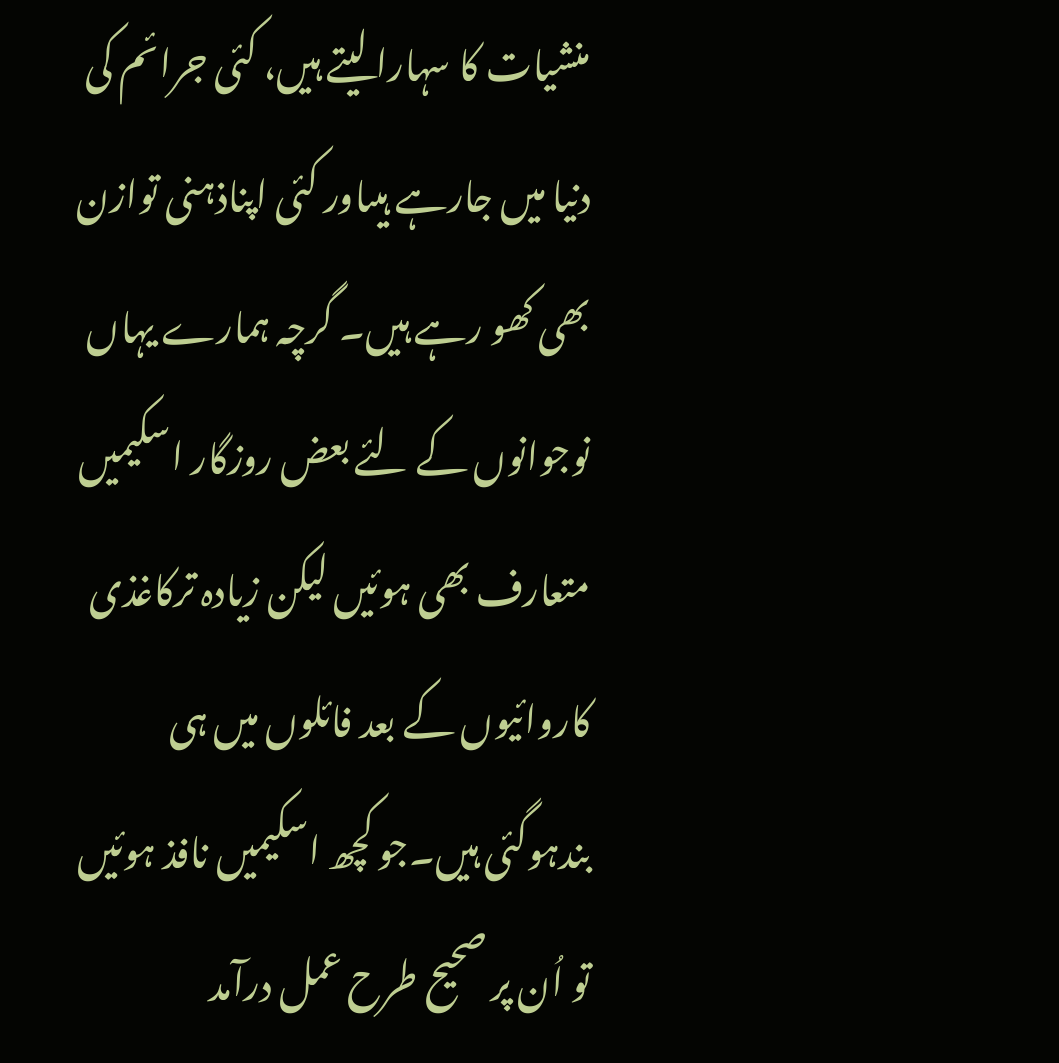منشیات کا سہارا لیتے ہیں، کئی جرائم کی دنیا میں جارہے ہیںاور کئی اپناذہنی توازن بھی کھو رہے ہیں۔ گرچہ ہمارے یہاں نوجوانوں کے لئے بعض روزگار اسکیمیں متعارف بھی ہوئیں لیکن زیادہ ترکاغذی کاروائیوں کے بعد فائلوں میں ہی بندہوگئی ہیں۔جو کچھ اسکیمیں نافذ ہوئیں تو اُن پر صحیح طرح عمل درآمد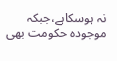نہ ہوسکاہے،جبکہ موجودہ حکومت بھی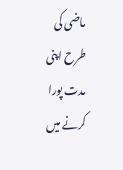ماضی کی طرح اپنی مدت پورا کرنے میں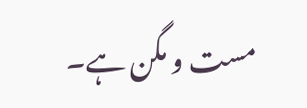مست و مگن ہے۔